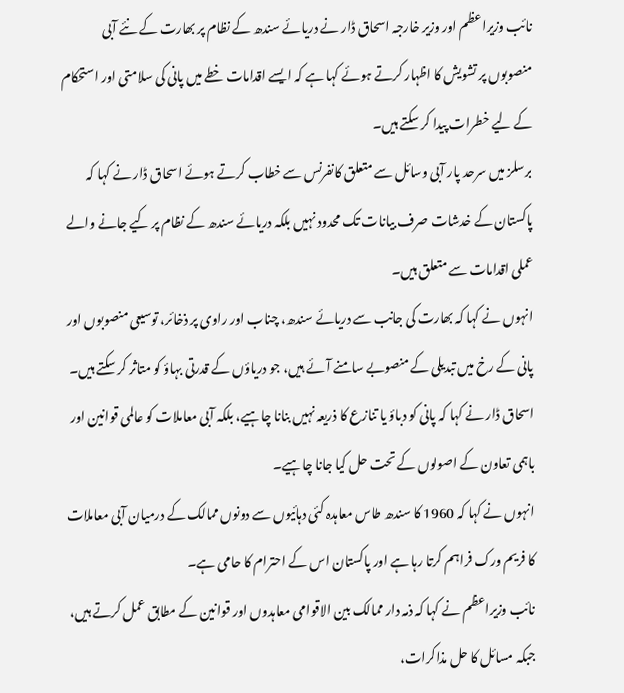نائب وزیراعظم اور وزیر خارجہ اسحاق ڈار نے دریائے سندھ کے نظام پر بھارت کے نئے آبی منصوبوں پر تشویش کا اظہار کرتے ہوئے کہا ہے کہ ایسے اقدامات خطے میں پانی کی سلامتی اور استحکام کے لیے خطرات پیدا کر سکتے ہیں۔
برسلز میں سرحد پار آبی وسائل سے متعلق کانفرنس سے خطاب کرتے ہوئے اسحاق ڈار نے کہا کہ پاکستان کے خدشات صرف بیانات تک محدود نہیں بلکہ دریائے سندھ کے نظام پر کیے جانے والے عملی اقدامات سے متعلق ہیں۔
انہوں نے کہا کہ بھارت کی جانب سے دریائے سندھ، چناب اور راوی پر ذخائر، توسیعی منصوبوں اور پانی کے رخ میں تبدیلی کے منصوبے سامنے آئے ہیں، جو دریاؤں کے قدرتی بہاؤ کو متاثر کر سکتے ہیں۔
اسحاق ڈار نے کہا کہ پانی کو دباؤ یا تنازع کا ذریعہ نہیں بنانا چاہیے، بلکہ آبی معاملات کو عالمی قوانین اور باہمی تعاون کے اصولوں کے تحت حل کیا جانا چاہیے۔
انہوں نے کہا کہ 1960 کا سندھ طاس معاہدہ کئی دہائیوں سے دونوں ممالک کے درمیان آبی معاملات کا فریم ورک فراہم کرتا رہا ہے اور پاکستان اس کے احترام کا حامی ہے۔
نائب وزیراعظم نے کہا کہ ذمہ دار ممالک بین الاقوامی معاہدوں اور قوانین کے مطابق عمل کرتے ہیں، جبکہ مسائل کا حل مذاکرات،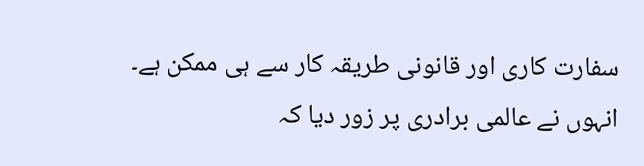سفارت کاری اور قانونی طریقہ کار سے ہی ممکن ہے۔
انہوں نے عالمی برادری پر زور دیا کہ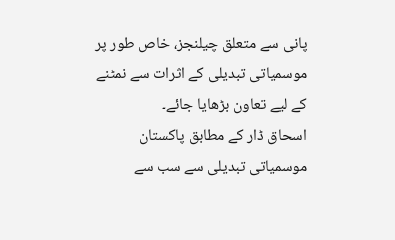پانی سے متعلق چیلنجز، خاص طور پر موسمیاتی تبدیلی کے اثرات سے نمٹنے کے لیے تعاون بڑھایا جائے۔
اسحاق ڈار کے مطابق پاکستان موسمیاتی تبدیلی سے سب سے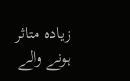زیادہ متاثر ہونے والے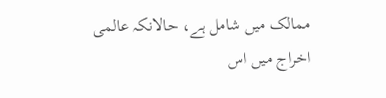ممالک میں شامل ہے، حالانکہ عالمی اخراج میں اس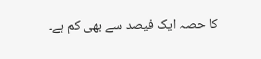کا حصہ ایک فیصد سے بھی کم ہے۔